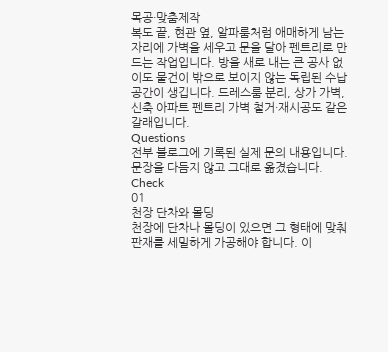목공·맞춤제작
복도 끝, 현관 옆, 알파룸처럼 애매하게 남는 자리에 가벽을 세우고 문을 달아 펜트리로 만드는 작업입니다. 방을 새로 내는 큰 공사 없이도 물건이 밖으로 보이지 않는 독립된 수납공간이 생깁니다. 드레스룸 분리, 상가 가벽, 신축 아파트 펜트리 가벽 철거·재시공도 같은 갈래입니다.
Questions
전부 블로그에 기록된 실제 문의 내용입니다. 문장을 다듬지 않고 그대로 옮겼습니다.
Check
01
천장 단차와 몰딩
천장에 단차나 몰딩이 있으면 그 형태에 맞춰 판재를 세밀하게 가공해야 합니다. 이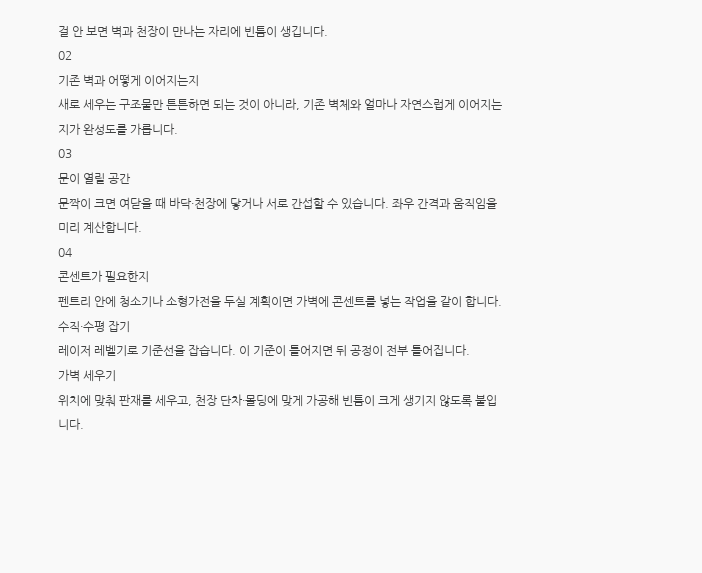걸 안 보면 벽과 천장이 만나는 자리에 빈틈이 생깁니다.
02
기존 벽과 어떻게 이어지는지
새로 세우는 구조물만 튼튼하면 되는 것이 아니라, 기존 벽체와 얼마나 자연스럽게 이어지는지가 완성도를 가릅니다.
03
문이 열릴 공간
문짝이 크면 여닫을 때 바닥·천장에 닿거나 서로 간섭할 수 있습니다. 좌우 간격과 움직임을 미리 계산합니다.
04
콘센트가 필요한지
펜트리 안에 청소기나 소형가전을 두실 계획이면 가벽에 콘센트를 넣는 작업을 같이 합니다.
수직·수평 잡기
레이저 레벨기로 기준선을 잡습니다. 이 기준이 틀어지면 뒤 공정이 전부 틀어집니다.
가벽 세우기
위치에 맞춰 판재를 세우고, 천장 단차·몰딩에 맞게 가공해 빈틈이 크게 생기지 않도록 붙입니다.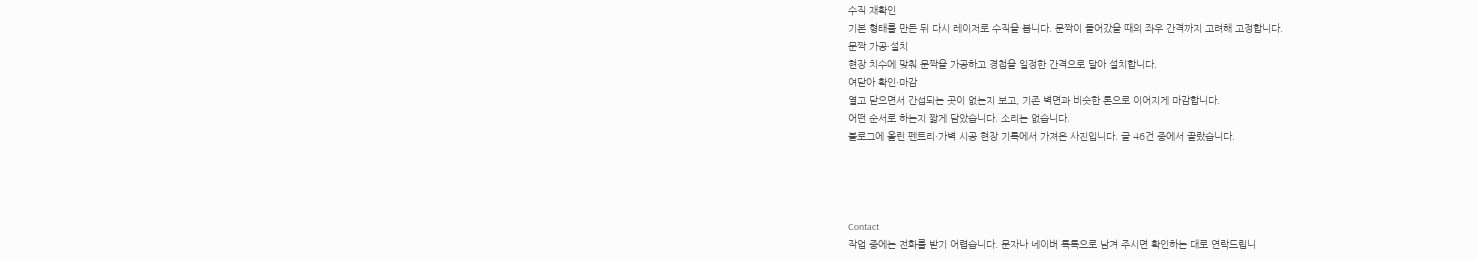수직 재확인
기본 형태를 만든 뒤 다시 레이저로 수직을 봅니다. 문짝이 들어갔을 때의 좌우 간격까지 고려해 고정합니다.
문짝 가공·설치
현장 치수에 맞춰 문짝을 가공하고 경첩을 일정한 간격으로 달아 설치합니다.
여닫아 확인·마감
열고 닫으면서 간섭되는 곳이 없는지 보고, 기존 벽면과 비슷한 톤으로 이어지게 마감합니다.
어떤 순서로 하는지 짧게 담았습니다. 소리는 없습니다.
블로그에 올린 펜트리·가벽 시공 현장 기록에서 가져온 사진입니다. 글 46건 중에서 골랐습니다.




Contact
작업 중에는 전화를 받기 어렵습니다. 문자나 네이버 톡톡으로 남겨 주시면 확인하는 대로 연락드립니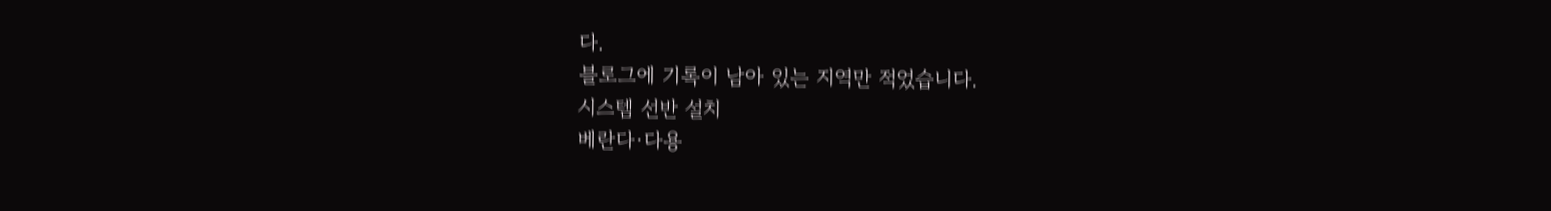다.
블로그에 기록이 남아 있는 지역만 적었습니다.
시스템 선반 설치
베란다·다용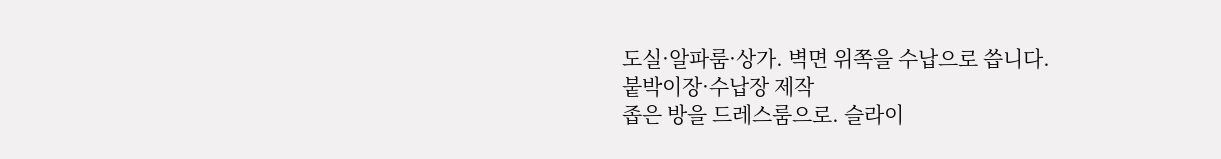도실·알파룸·상가. 벽면 위쪽을 수납으로 씁니다.
붙박이장·수납장 제작
좁은 방을 드레스룸으로. 슬라이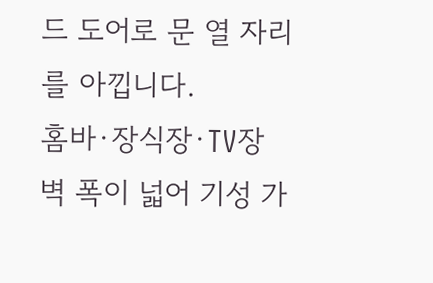드 도어로 문 열 자리를 아낍니다.
홈바·장식장·TV장
벽 폭이 넓어 기성 가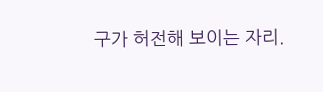구가 허전해 보이는 자리.